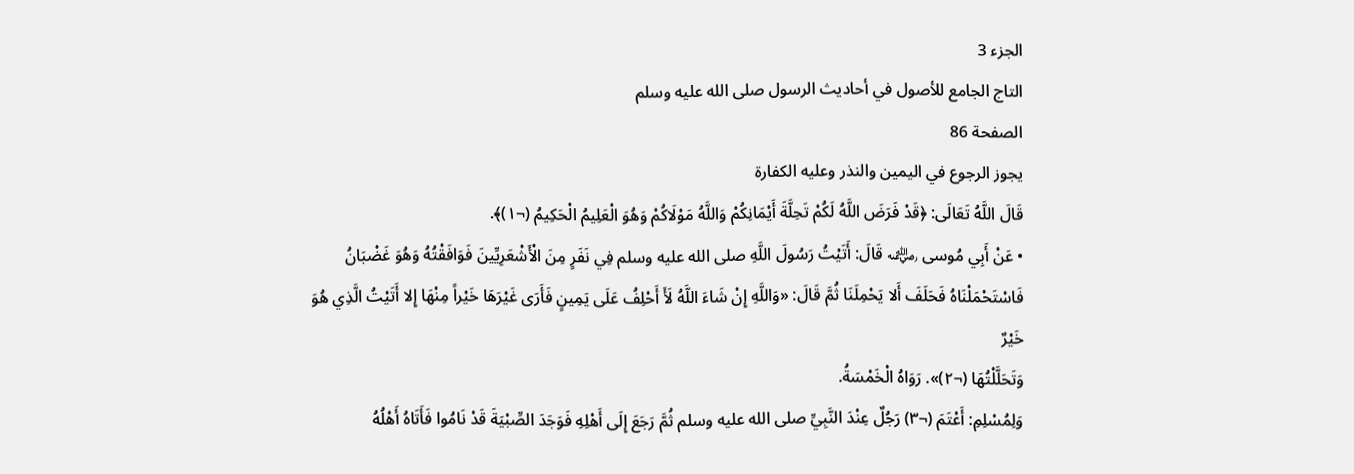الجزء 3
التاج الجامع للأصول في أحاديث الرسول صلى الله عليه وسلم
الصفحة 86
يجوز الرجوع في اليمين والنذر وعليه الكفارة
قَالَ اللَّهُ تَعَالَى: ﴿قَدْ فَرَضَ اللَّهُ لَكُمْ تَحِلَّةَ أَيْمَانِكُمْ وَاللَّهُ مَوْلَاكُمْ وَهُوَ الْعَلِيمُ الْحَكِيمُ (¬١)﴾.
• عَنْ أَبِي مُوسى ﵁ قَالَ: أَتَيْتُ رَسُولَ اللَّهِ صلى الله عليه وسلم فِي نَفَرٍ مِنَ الْأَشْعَرِيِّينَ فَوَافَقْتُهُ وَهُوَ غَضْبَانُ فَاسْتَحْمَلْنَاهُ فَحَلَفَ أَلا يَحْمِلَنَا ثُمَّ قَالَ: «وَاللَّهِ إِنْ شَاءَ اللَّهُ لَأَ أَحْلِفُ عَلَى يَمِينٍ فَأَرَى غَيْرَهَا خَيْراً مِنْهَا إِلا أَتَيْتُ الَّذِي هُوَ خَيْرٌ
وَتَحَلَّلْتُهَا (¬٢)». رَوَاهُ الْخَمْسَةُ.
وَلِمُسْلِمِ: أَعْتَمَ (¬٣) رَجُلٌ عِنْدَ النَّبِيِّ صلى الله عليه وسلم ثُمَّ رَجَعَ إِلَى أَهْلِهِ فَوَجَدَ الصِّبْيَةَ قَدْ نَامُوا فَأَتَاهُ أَهْلُهُ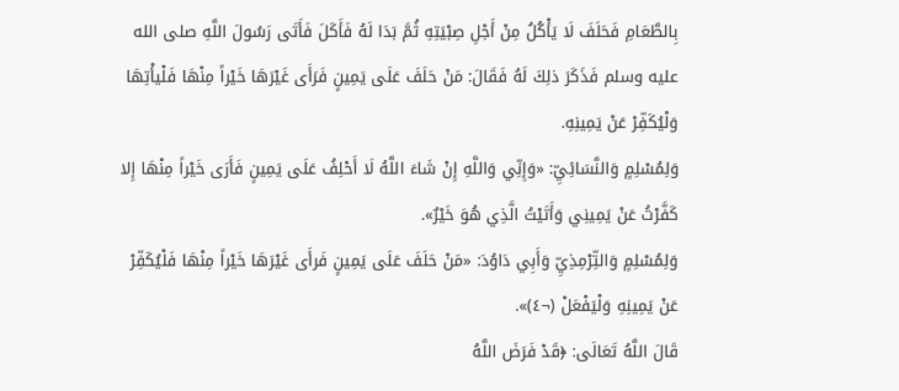بِالطَّعَامِ فَحَلَفَ لَا يَأْكُلُ مِنْ أَجْلِ صِبْيَتِهِ ثُمَّ بَدَا لَهُ فَأَكَلَ فَأَتَى رَسُولَ اللَّهِ صلى الله عليه وسلم فَذَكَرَ ذلِكَ لَهُ فَقَالَ: مَنْ حَلَفَ عَلَى يَمِينٍ فَرَأَى غَيْرَهَا خَيْراً مِنْهَا فَلْيأْتِهَا وَلْيُكَفِّرْ عَنْ يَمِينِهِ.
وَلِمُسْلِمٍ وَالنَّسَائِيِّ: «وَإِنِّي وَاللَّهِ إِنْ شَاءَ اللَّهُ لَا أَحْلِفُ عَلَى يَمِينٍ فَأَرَى خَيْراً مِنْهَا إِلا كَفَّرْتُ عَنْ يَمِينِي وَأَتَيْتُ الَّذِي هُوَ خَيْرٌ».
وَلِمُسْلِمٍ وَالتِّرْمِذِيِّ وَأَبِي دَاوُدَ: «مَنْ حَلَفَ عَلَى يَمِينٍ فَرأَى غَيْرَهَا خَيْراً مِنْهَا فَلْيُكَفِّرْ عَنْ يَمِينِهِ وَلْيَفْعَلْ (¬٤)».
قَالَ اللَّهُ تَعَالَى: ﴿قَدْ فَرَضَ اللَّهُ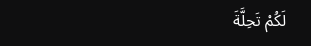لَكُمْ تَحِلَّةَ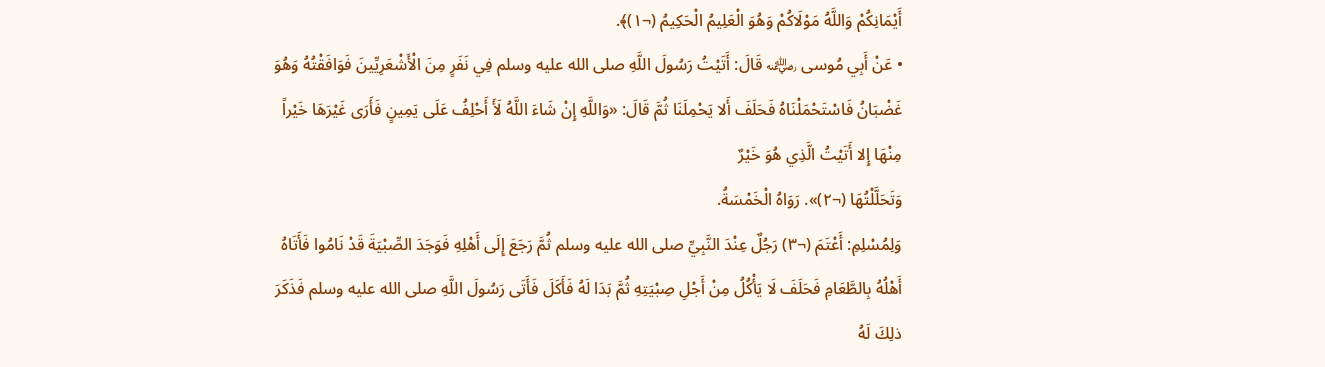أَيْمَانِكُمْ وَاللَّهُ مَوْلَاكُمْ وَهُوَ الْعَلِيمُ الْحَكِيمُ (¬١)﴾.
• عَنْ أَبِي مُوسى ﵁ قَالَ: أَتَيْتُ رَسُولَ اللَّهِ صلى الله عليه وسلم فِي نَفَرٍ مِنَ الْأَشْعَرِيِّينَ فَوَافَقْتُهُ وَهُوَ غَضْبَانُ فَاسْتَحْمَلْنَاهُ فَحَلَفَ أَلا يَحْمِلَنَا ثُمَّ قَالَ: «وَاللَّهِ إِنْ شَاءَ اللَّهُ لَأَ أَحْلِفُ عَلَى يَمِينٍ فَأَرَى غَيْرَهَا خَيْراً مِنْهَا إِلا أَتَيْتُ الَّذِي هُوَ خَيْرٌ
وَتَحَلَّلْتُهَا (¬٢)». رَوَاهُ الْخَمْسَةُ.
وَلِمُسْلِمِ: أَعْتَمَ (¬٣) رَجُلٌ عِنْدَ النَّبِيِّ صلى الله عليه وسلم ثُمَّ رَجَعَ إِلَى أَهْلِهِ فَوَجَدَ الصِّبْيَةَ قَدْ نَامُوا فَأَتَاهُ أَهْلُهُ بِالطَّعَامِ فَحَلَفَ لَا يَأْكُلُ مِنْ أَجْلِ صِبْيَتِهِ ثُمَّ بَدَا لَهُ فَأَكَلَ فَأَتَى رَسُولَ اللَّهِ صلى الله عليه وسلم فَذَكَرَ ذلِكَ لَهُ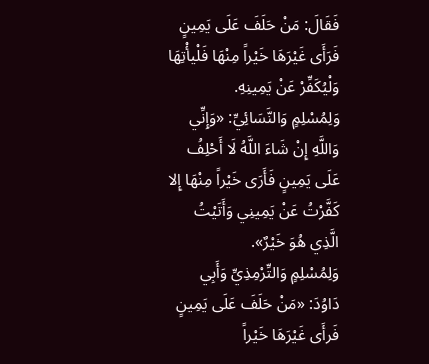فَقَالَ: مَنْ حَلَفَ عَلَى يَمِينٍ فَرَأَى غَيْرَهَا خَيْراً مِنْهَا فَلْيأْتِهَا وَلْيُكَفِّرْ عَنْ يَمِينِهِ.
وَلِمُسْلِمٍ وَالنَّسَائِيِّ: «وَإِنِّي وَاللَّهِ إِنْ شَاءَ اللَّهُ لَا أَحْلِفُ عَلَى يَمِينٍ فَأَرَى خَيْراً مِنْهَا إِلا كَفَّرْتُ عَنْ يَمِينِي وَأَتَيْتُ الَّذِي هُوَ خَيْرٌ».
وَلِمُسْلِمٍ وَالتِّرْمِذِيِّ وَأَبِي دَاوُدَ: «مَنْ حَلَفَ عَلَى يَمِينٍ فَرأَى غَيْرَهَا خَيْراً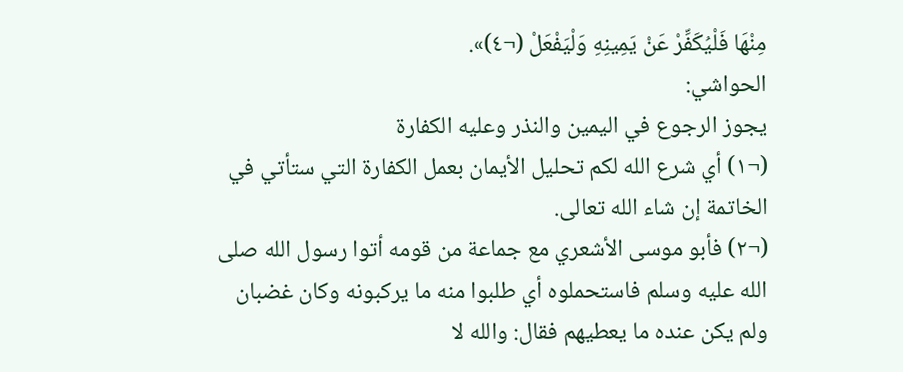مِنْهَا فَلْيُكَفِّرْ عَنْ يَمِينِهِ وَلْيَفْعَلْ (¬٤)».
الحواشي:
يجوز الرجوع في اليمين والنذر وعليه الكفارة
(¬١) أي شرع الله لكم تحليل الأيمان بعمل الكفارة التي ستأتي في الخاتمة إن شاء الله تعالى.
(¬٢) فأبو موسى الأشعري مع جماعة من قومه أتوا رسول الله صلى الله عليه وسلم فاستحملوه أي طلبوا منه ما يركبونه وكان غضبان ولم يكن عنده ما يعطيهم فقال: والله لا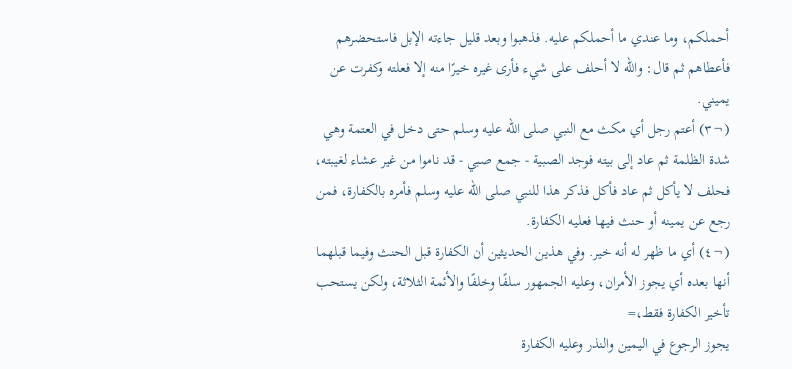أحملكم، وما عندي ما أحملكم عليه. فذهبوا وبعد قليل جاءته الإبل فاستحضرهم فأعطاهم ثم قال: والله لا أحلف على شيء فأرى غيره خيرًا منه إلا فعلته وكفرت عن يميني.
(¬٣) أعتم رجل أي مكث مع النبي صلى الله عليه وسلم حتى دخل في العتمة وهي شدة الظلمة ثم عاد إلى بيته فوجد الصبية - جمع صبي - قد ناموا من غير عشاء لغيبته، فحلف لا يأكل ثم عاد فأكل فذكر هذا للنبي صلى الله عليه وسلم فأمره بالكفارة، فمن رجع عن يمينه أو حنث فيها فعليه الكفارة.
(¬٤) أي ما ظهر له أنه خير. وفي هذين الحديثين أن الكفارة قبل الحنث وفيما قبلهما أنها بعده أي يجوز الأمران، وعليه الجمهور سلفًا وخلفًا والأئمة الثلاثة، ولكن يستحب تأخير الكفارة فقط،=
يجوز الرجوع في اليمين والنذر وعليه الكفارة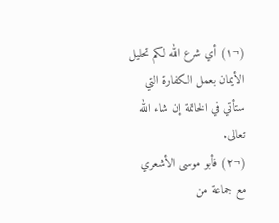(¬١) أي شرع الله لكم تحليل الأيمان بعمل الكفارة التي ستأتي في الخاتمة إن شاء الله تعالى.
(¬٢) فأبو موسى الأشعري مع جماعة من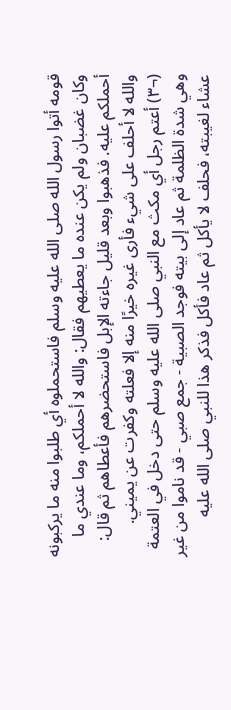قومه أتوا رسول الله صلى الله عليه وسلم فاستحملوه أي طلبوا منه ما يركبونه وكان غضبان ولم يكن عنده ما يعطيهم فقال: والله لا أحملكم، وما عندي ما أحملكم عليه. فذهبوا وبعد قليل جاءته الإبل فاستحضرهم فأعطاهم ثم قال: والله لا أحلف على شيء فأرى غيره خيرًا منه إلا فعلته وكفرت عن يميني.
(¬٣) أعتم رجل أي مكث مع النبي صلى الله عليه وسلم حتى دخل في العتمة وهي شدة الظلمة ثم عاد إلى بيته فوجد الصبية - جمع صبي - قد ناموا من غير عشاء لغيبته، فحلف لا يأكل ثم عاد فأكل فذكر هذا للنبي صلى الله عليه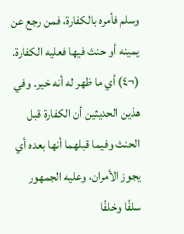وسلم فأمره بالكفارة، فمن رجع عن يمينه أو حنث فيها فعليه الكفارة.
(¬٤) أي ما ظهر له أنه خير. وفي هذين الحديثين أن الكفارة قبل الحنث وفيما قبلهما أنها بعده أي يجوز الأمران، وعليه الجمهور سلفًا وخلفًا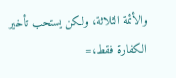والأئمة الثلاثة، ولكن يستحب تأخير الكفارة فقط،=